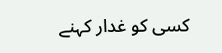کسی کو غدار کہنے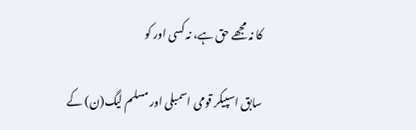کا نہ مجھے حق ہے، نہ کسی اور کو

سابق اسپیکر قومی اسمبلی اور مسلم لیگ(ن) کے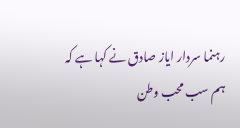رہنما سردار ایاز صادق نے کہا ہے کہ ہم سب محب وطن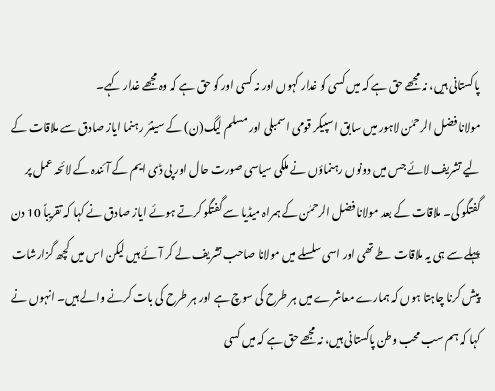پاکستانی ہیں، نہ مجھے حق ہے کہ میں کسی کو غدار کہوں اور نہ کسی اور کو حق ہے کہ وہ مجھے غدار کہے۔
مولانا فضل الرحمٰن لاہور میں سابق اسپیکر قومی اسمبلی اور مسلم لیگ(ن) کے سینئر رہنما ایاز صادق سے ملاقات کے لیے تشریف لائے جس میں دونوں رہنماؤں نے ملکی سیاسی صورت حال اور پی ڈی ایم کے آئندہ کے لائحہ عمل پر گفتگو کی۔ ملاقات کے بعد مولانا فضل الرحمٰن کے ہمراہ میڈیا سے گفتگو کرتے ہوئے ایاز صادق نے کہا کہ تقریباً 10 دن پہلے سے ہی یہ ملاقات طے تھی اور اسی سلسلے میں مولانا صاحب تشریف لے کر آئے ہیں لیکن اس میں کچھ گزارشات پیش کرنا چاہتا ہوں کہ ہمارے معاشرے میں ہر طرح کی سوچ ہے اور ہر طرح کی بات کرنے والے ہیں۔ انہوں نے کہا کہ ہم سب محب وطن پاکستانی ہیں، نہ مجھے حق ہے کہ میں کسی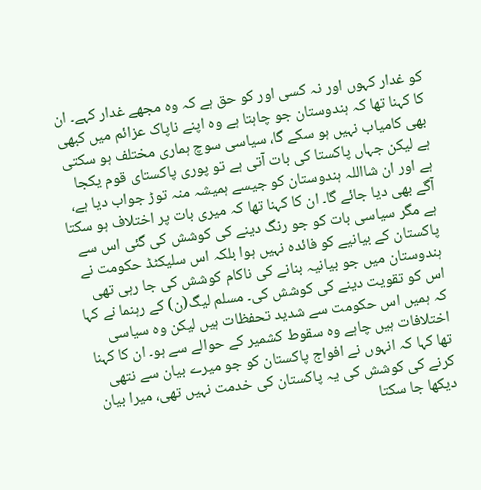کو غدار کہوں اور نہ کسی اور کو حق ہے کہ وہ مجھے غدار کہے۔ ان کا کہنا تھا کہ ہندوستان جو چاہتا ہے وہ اپنے ناپاک عزائم میں کبھی بھی کامیاب نہیں ہو سکے گا، سیاسی سوچ ہماری مختلف ہو سکتی ہے لیکن جہاں پاکستا کی بات آتی ہے تو پوری پاکستای قوم یکجا ہے اور ان شااللہ ہندوستان کو جیسے ہمیشہ منہ توڑ جواب دیا ہے، آگے بھی دیا جائے گا۔ ان کا کہنا تھا کہ میری بات پر اختلاف ہو سکتا ہے مگر سیاسی بات کو جو رنگ دینے کی کوشش کی گئی اس سے پاکستان کے بیانیے کو فائدہ نہیں ہوا بلکہ اس سلیکٹڈ حکومت نے ہندوستان میں جو بیانیہ بنانے کی ناکام کوشش کی جا رہی تھی اس کو تقویت دینے کی کوشش کی۔ مسلم لیگ(ن) کے رہنما نے کہا کہ ہمیں اس حکومت سے شدید تحفظات ہیں لیکن وہ سیاسی اختلافات ہیں چاہے وہ سقوط کشمیر کے حوالے سے ہو۔ ان کا کہنا تھا کہا کہ انہوں نے افواج پاکستان کو جو میرے بیان سے نتھی کرنے کی کوشش کی یہ پاکستان کی خدمت نہیں تھی، میرا بیان دیکھا جا سکتا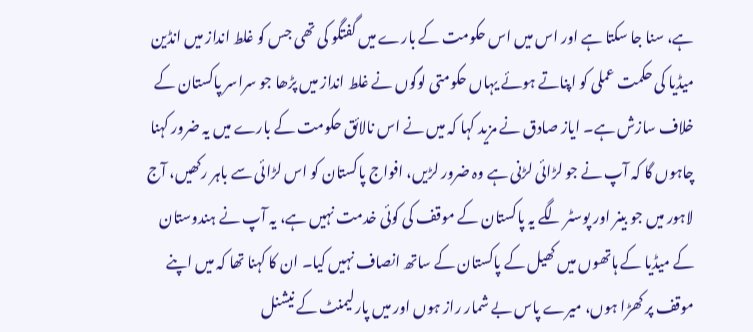ہے، سنا جا سکتا ہے اور اس میں اس حکومت کے بارے میں گفتگو کی تھی جس کو غلط انداز میں انڈین میڈیا کی حکمت عملی کو اپناتے ہوئے یہاں حکومتی لوگوں نے غلط انداز میں پڑھا جو سراسر پاکستان کے خلاف سازش ہے۔ ایاز صادق نے مزید کہا کہ میں نے اس نالائق حکومت کے بارے میں یہ ضرور کہنا چاہوں گا کہ آپ نے جو لڑائی لڑنی ہے وہ ضرور لڑیں، افواج پاکستان کو اس لڑائی سے باہر رکھیں، آج لاہور میں جو بینر اور پوسٹر لگے یہ پاکستان کے موقف کی کوئی خدمت نہیں ہے، یہ آپ نے ہندوستان کے میڈیا کے ہاتھوں میں کھیل کے پاکستان کے ساتھ انصاف نہیں کیا۔ ان کا کہنا تھا کہ میں اپنے موقف پر کھڑا ہوں، میرے پاس بے شمار راز ہوں اور میں پارلیمنٹ کے نیشنل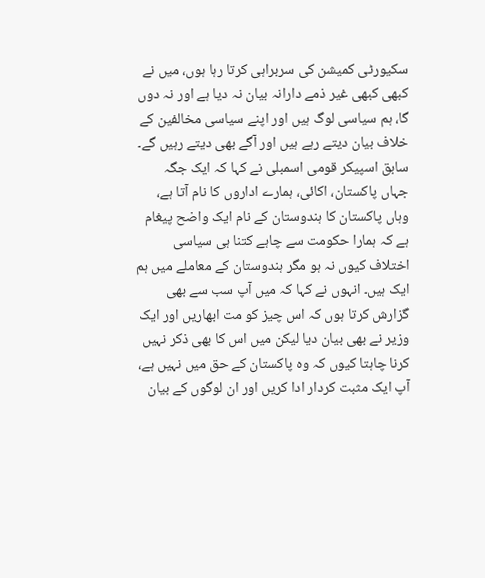سکیورٹی کمیشن کی سربراہی کرتا رہا ہوں، میں نے کبھی کبھی غیر ذمے دارانہ بیان نہ دیا ہے اور نہ دوں گا، ہم سیاسی لوگ ہیں اور اپنے سیاسی مخالفین کے خلاف بیان دیتے رہے ہیں اور آگے بھی دیتے رہیں گے۔ سابق اسپیکر قومی اسمبلی نے کہا کہ ایک جگہ جہاں پاکستان، اکائی، ہمارے اداروں کا نام آتا ہے، وہاں پاکستان کا ہندوستان کے نام ایک واضح پیغام ہے کہ ہمارا حکومت سے چاہے کتنا ہی سیاسی اختلاف کیوں نہ ہو مگر ہندوستان کے معاملے میں ہم ایک ہیں۔ انہوں نے کہا کہ میں آپ سب سے بھی گزارش کرتا ہوں کہ اس چیز کو مت ابھاریں اور ایک وزیر نے بھی بیان دیا لیکن میں اس کا بھی ذکر نہیں کرنا چاہتا کیوں کہ وہ پاکستان کے حق میں نہیں ہے، آپ ایک مثبت کردار ادا کریں اور ان لوگوں کے بیان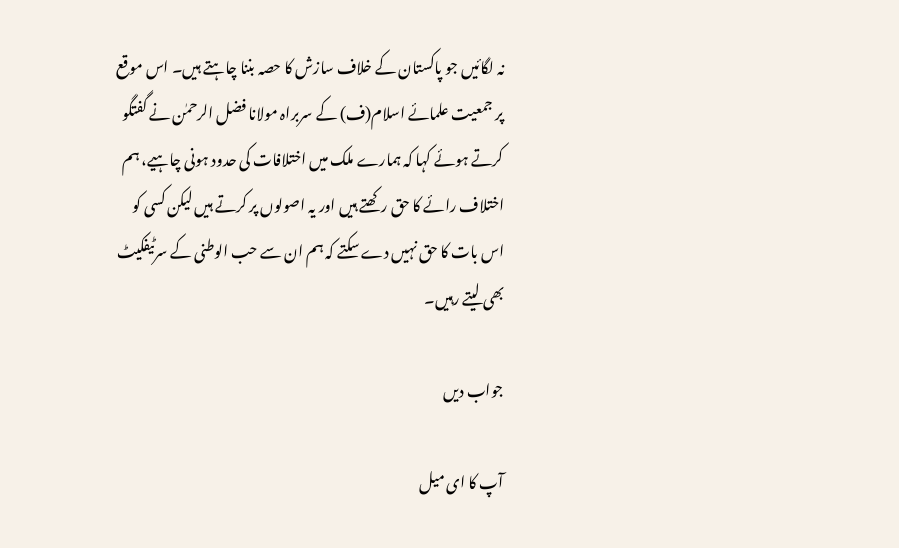نہ لگائیں جو پاکستان کے خلاف سازش کا حصہ بننا چاہتے ہیں۔ اس موقع پر جمعیت علمائے اسلام(ف) کے سربراہ مولانا فضل الرحمٰن نے گفتگو کرتے ہوئے کہا کہ ہمارے ملک میں اختلافات کی حدود ہونی چاہیے، ہم اختلاف رائے کا حق رکھتے ہیں اور یہ اصولوں پر کرتے ہیں لیکن کسی کو اس بات کا حق نہیں دے سکتے کہ ہم ان سے حب الوطنی کے سرٹیفکیٹ بھی لیتے رہیں۔

جواب دیں

آپ کا ای میل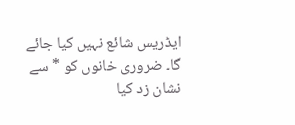ایڈریس شائع نہیں کیا جائے گا۔ ضروری خانوں کو * سے نشان زد کیا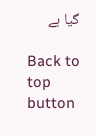گیا ہے

Back to top button